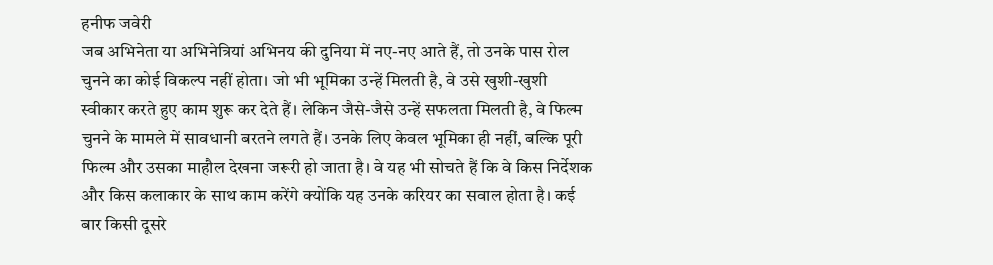हनीफ जवेरी
जब अभिनेता या अभिनेत्रियां अभिनय की दुनिया में नए-नए आते हैं, तो उनके पास रोल चुनने का कोई विकल्प नहीं होता। जो भी भूमिका उन्हें मिलती है, वे उसे खुशी-खुशी स्वीकार करते हुए काम शुरू कर देते हैं। लेकिन जैसे-जैसे उन्हें सफलता मिलती है, वे फिल्म चुनने के मामले में सावधानी बरतने लगते हैं। उनके लिए केवल भूमिका ही नहीं, बल्कि पूरी फिल्म और उसका माहौल देखना जरूरी हो जाता है। वे यह भी सोचते हैं कि वे किस निर्देशक और किस कलाकार के साथ काम करेंगे क्योंकि यह उनके करियर का सवाल होता है। कई बार किसी दूसरे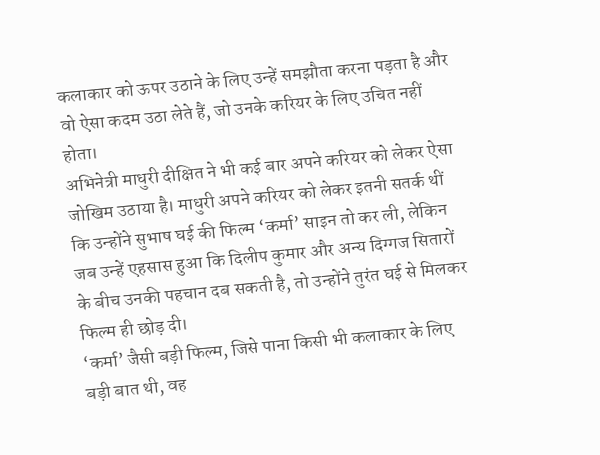कलाकार को ऊपर उठाने के लिए उन्हें समझौता करना पड़ता है और वो ऐसा कदम उठा लेते हैं, जो उनके करियर के लिए उचित नहीं होता।
अभिनेत्री माधुरी दीक्षित ने भी कई बार अपने करियर को लेकर ऐसा जोखिम उठाया है। माधुरी अपने करियर को लेकर इतनी सतर्क थीं कि उन्होंने सुभाष घई की फिल्म ‘कर्मा’ साइन तो कर ली, लेकिन जब उन्हें एहसास हुआ कि दिलीप कुमार और अन्य दिग्गज सितारों के बीच उनकी पहचान दब सकती है, तो उन्होंने तुरंत घई से मिलकर फिल्म ही छोड़ दी।
‘कर्मा’ जैसी बड़ी फिल्म, जिसे पाना किसी भी कलाकार के लिए बड़ी बात थी, वह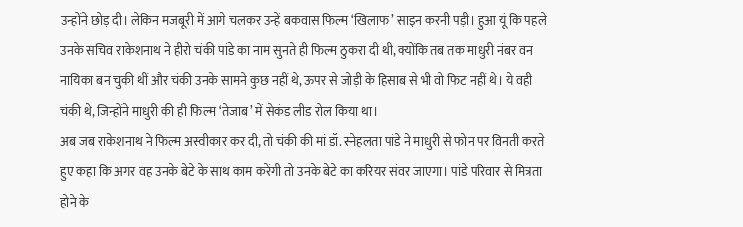उन्होंने छोड़ दी। लेकिन मजबूरी में आगे चलकर उन्हें बकवास फिल्म ‘खिलाफ’ साइन करनी पड़ी। हुआ यूं कि पहले उनके सचिव राकेशनाथ ने हीरो चंकी पांडे का नाम सुनते ही फिल्म ठुकरा दी थी, क्योंकि तब तक माधुरी नंबर वन नायिका बन चुकी थीं और चंकी उनके सामने कुछ नहीं थे, ऊपर से जोड़ी के हिसाब से भी वो फिट नहीं थे। ये वही चंकी थे, जिन्होंने माधुरी की ही फिल्म ‘तेजाब’ में सेकंड लीड रोल किया था।
अब जब राकेशनाथ ने फिल्म अस्वीकार कर दी, तो चंकी की मां डॉ. स्नेहलता पांडे ने माधुरी से फोन पर विनती करते हुए कहा कि अगर वह उनके बेटे के साथ काम करेंगी तो उनके बेटे का करियर संवर जाएगा। पांडे परिवार से मित्रता होने के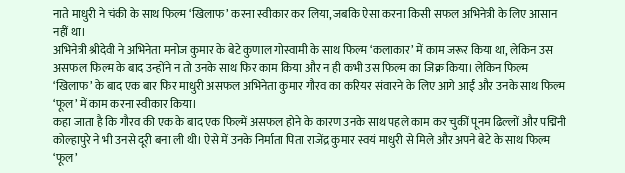नाते माधुरी ने चंकी के साथ फिल्म ‘खिलाफ’ करना स्वीकार कर लिया, जबकि ऐसा करना किसी सफल अभिनेत्री के लिए आसान नहीं था।
अभिनेत्री श्रीदेवी ने अभिनेता मनोज कुमार के बेटे कुणाल गोस्वामी के साथ फिल्म ‘कलाकार’ में काम जरूर किया था, लेकिन उस असफल फिल्म के बाद उन्होंने न तो उनके साथ फिर काम किया और न ही कभी उस फिल्म का जिक्र किया। लेकिन फिल्म ‘खिलाफ’ के बाद एक बार फिर माधुरी असफल अभिनेता कुमार गौरव का करियर संवारने के लिए आगे आईं और उनके साथ फिल्म ‘फूल’ में काम करना स्वीकार किया।
कहा जाता है कि गौरव की एक के बाद एक फिल्में असफल होने के कारण उनके साथ पहले काम कर चुकीं पूनम ढिल्लों और पद्मिनी कोल्हापुरे ने भी उनसे दूरी बना ली थी। ऐसे में उनके निर्माता पिता राजेंद्र कुमार स्वयं माधुरी से मिले और अपने बेटे के साथ फिल्म ‘फूल’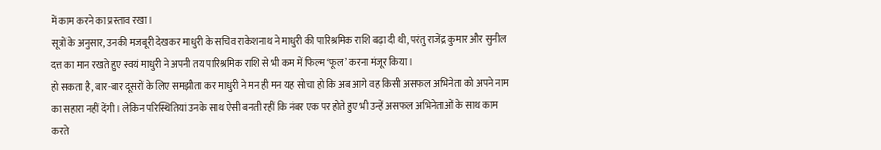में काम करने का प्रस्ताव रखा।
सूत्रों के अनुसार, उनकी मजबूरी देखकर माधुरी के सचिव राकेशनाथ ने माधुरी की पारिश्रमिक राशि बढ़ा दी थी, परंतु राजेंद्र कुमार और सुनील दत्त का मान रखते हुए स्वयं माधुरी ने अपनी तय पारिश्रमिक राशि से भी कम में फिल्म ‘फूल’ करना मंजूर किया।
हो सकता है, बार-बार दूसरों के लिए समझौता कर माधुरी ने मन ही मन यह सोचा हो कि अब आगे वह किसी असफल अभिनेता को अपने नाम का सहारा नहीं देंगी। लेकिन परिस्थितियां उनके साथ ऐसी बनती रहीं कि नंबर एक पर होते हुए भी उन्हें असफल अभिनेताओं के साथ काम करते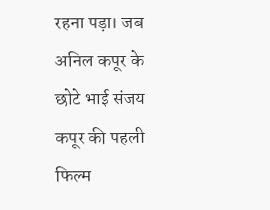रहना पड़ा। जब अनिल कपूर के छोटे भाई संजय कपूर की पहली फिल्म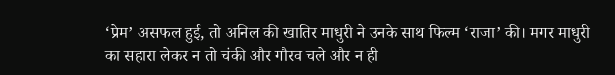‘प्रेम’ असफल हुई, तो अनिल की खातिर माधुरी ने उनके साथ फिल्म ‘राजा’ की। मगर माधुरी का सहारा लेकर न तो चंकी और गौरव चले और न ही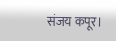संजय कपूर।